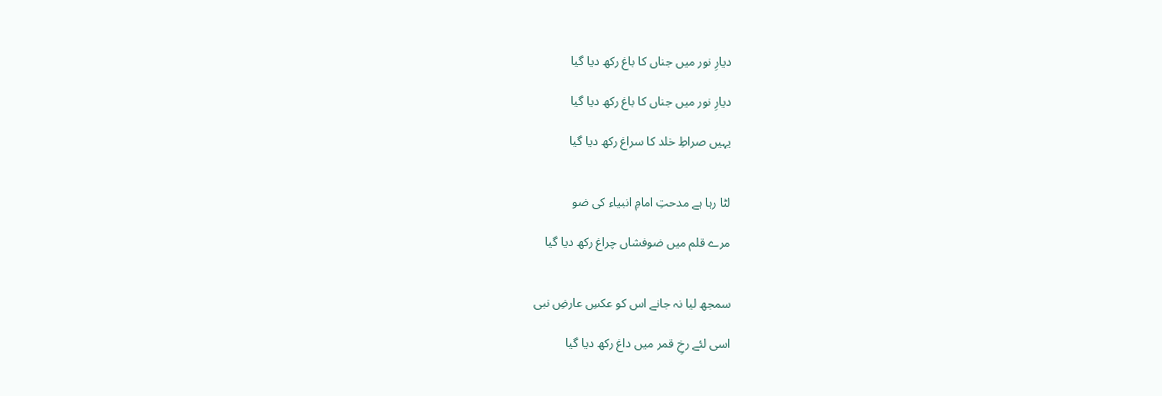دیارِ نور میں جناں کا باغ رکھ دیا گیا

دیارِ نور میں جناں کا باغ رکھ دیا گیا

یہیں صراطِ خلد کا سراغ رکھ دیا گیا


لٹا رہا ہے مدحتِ امامِ انبیاء کی ضو

مرے قلم میں ضوفشاں چراغ رکھ دیا گیا


سمجھ لیا نہ جانے اس کو عکسِ عارضِ نبی

اسی لئے رخِ قمر میں داغ رکھ دیا گیا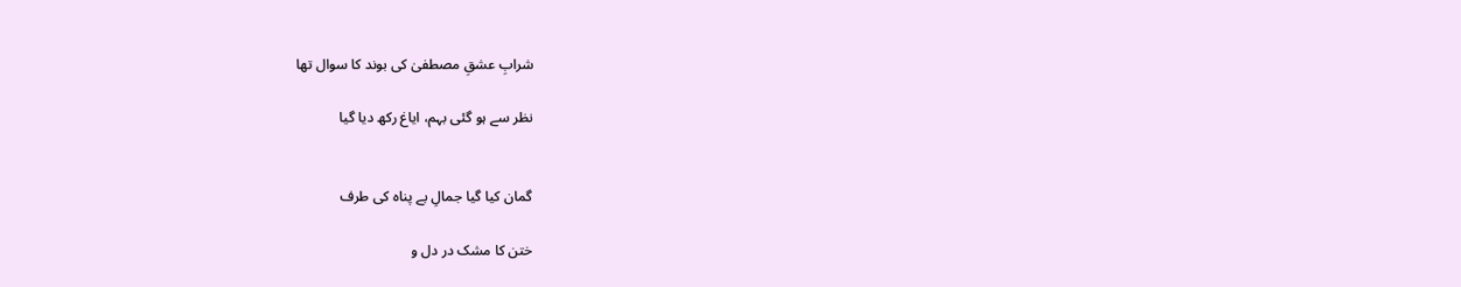شرابِ عشقِ مصطفیٰ کی بوند کا سوال تھا

نظر سے ہو گئی بہم، ایاغ رکھ دیا گیا


گمان کیا گیا جمالِ بے پناہ کی طرف

ختن کا مشک در دل و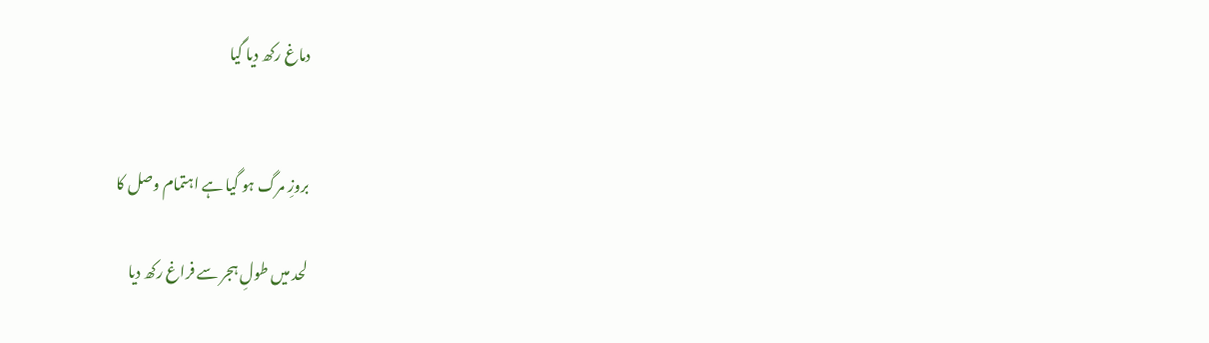دماغ رکھ دیا گیا


بروزِ مرگ ہو گیا ہے اہتمام وصل کا

لحد میں طولِ ہجر سے فراغ رکھ دیا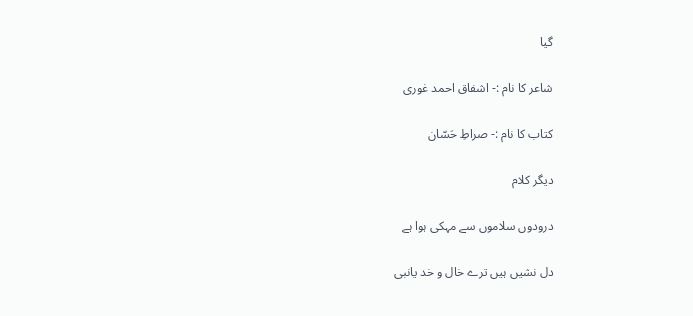گیا

شاعر کا نام :- اشفاق احمد غوری

کتاب کا نام :- صراطِ حَسّان

دیگر کلام

درودوں سلاموں سے مہکی ہوا ہے

دل نشیں ہیں ترے خال و خد یانبی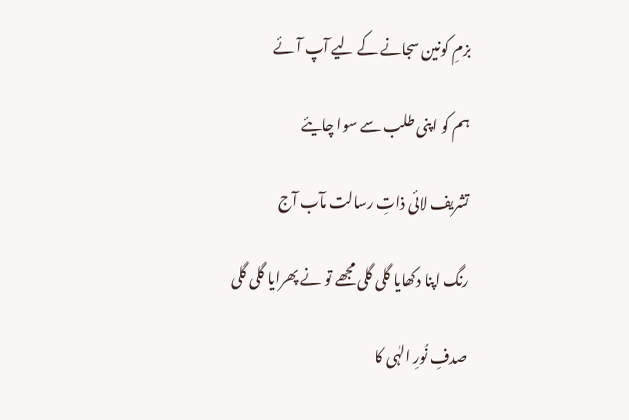بزمِ کونین سجانے کے لیے آپ آئے

ہم کو اپنی طلب سے سوا چایئے

تشریف لائی ذاتِ رسالت مآب آج

رنگ اپنا دکھایا گلی گلی مجھے تو نے پھرایا گلی گلی

صدفِ نُورِ الہٰی کا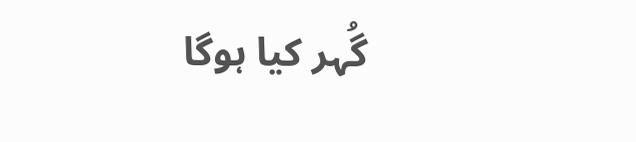گُہر کیا ہوگا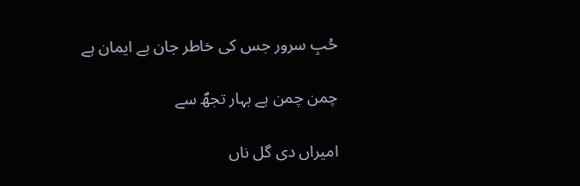حُبِ سرور جس کی خاطر جان ہے ایمان ہے

چمن چمن ہے بہار تجھؐ سے

امیراں دی گل ناں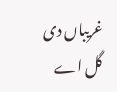غریباں دی گل اے